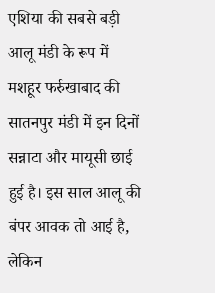एशिया की सबसे बड़ी आलू मंडी के रूप में मशहूर फर्रुखाबाद की सातनपुर मंडी में इन दिनों सन्नाटा और मायूसी छाई हुई है। इस साल आलू की बंपर आवक तो आई है, लेकिन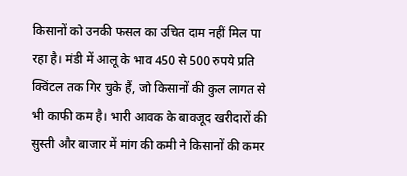किसानों को उनकी फसल का उचित दाम नहीं मिल पा रहा है। मंडी में आलू के भाव 450 से 500 रुपये प्रति क्विंटल तक गिर चुके हैं, जो किसानों की कुल लागत से भी काफी कम है। भारी आवक के बावजूद खरीदारों की सुस्ती और बाजार में मांग की कमी ने किसानों की कमर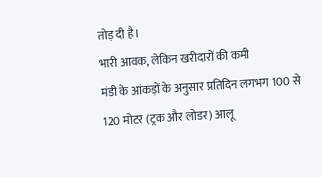तोड़ दी है।
भारी आवक, लेकिन खरीदारों की कमी
मंडी के आंकड़ों के अनुसार प्रतिदिन लगभग 100 से 120 मोटर (ट्रक और लोडर) आलू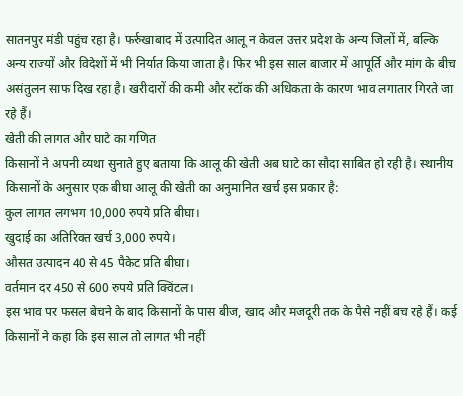सातनपुर मंडी पहुंच रहा है। फर्रुखाबाद में उत्पादित आलू न केवल उत्तर प्रदेश के अन्य जिलों में, बल्कि अन्य राज्यों और विदेशों में भी निर्यात किया जाता है। फिर भी इस साल बाजार में आपूर्ति और मांग के बीच असंतुलन साफ दिख रहा है। खरीदारों की कमी और स्टॉक की अधिकता के कारण भाव लगातार गिरते जा रहे हैं।
खेती की लागत और घाटे का गणित
किसानों ने अपनी व्यथा सुनाते हुए बताया कि आलू की खेती अब घाटे का सौदा साबित हो रही है। स्थानीय किसानों के अनुसार एक बीघा आलू की खेती का अनुमानित खर्च इस प्रकार है:
कुल लागत लगभग 10,000 रुपये प्रति बीघा।
खुदाई का अतिरिक्त खर्च 3,000 रुपये।
औसत उत्पादन 40 से 45 पैकेट प्रति बीघा।
वर्तमान दर 450 से 600 रुपये प्रति क्विंटल।
इस भाव पर फसल बेचने के बाद किसानों के पास बीज, खाद और मजदूरी तक के पैसे नहीं बच रहे हैं। कई किसानों ने कहा कि इस साल तो लागत भी नहीं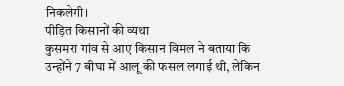निकलेगी।
पीड़ित किसानों की व्यथा
कुसमरा गांव से आए किसान विमल ने बताया कि उन्होंने 7 बीघा में आलू की फसल लगाई थी, लेकिन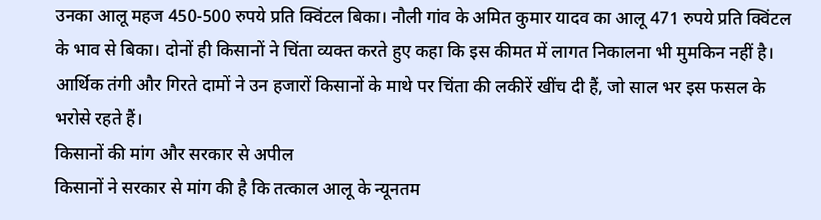उनका आलू महज 450-500 रुपये प्रति क्विंटल बिका। नौली गांव के अमित कुमार यादव का आलू 471 रुपये प्रति क्विंटल के भाव से बिका। दोनों ही किसानों ने चिंता व्यक्त करते हुए कहा कि इस कीमत में लागत निकालना भी मुमकिन नहीं है। आर्थिक तंगी और गिरते दामों ने उन हजारों किसानों के माथे पर चिंता की लकीरें खींच दी हैं, जो साल भर इस फसल के भरोसे रहते हैं।
किसानों की मांग और सरकार से अपील
किसानों ने सरकार से मांग की है कि तत्काल आलू के न्यूनतम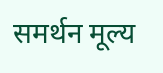समर्थन मूल्य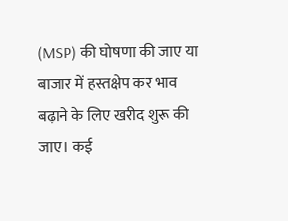(MSP) की घोषणा की जाए या बाजार में हस्तक्षेप कर भाव बढ़ाने के लिए खरीद शुरू की जाए। कई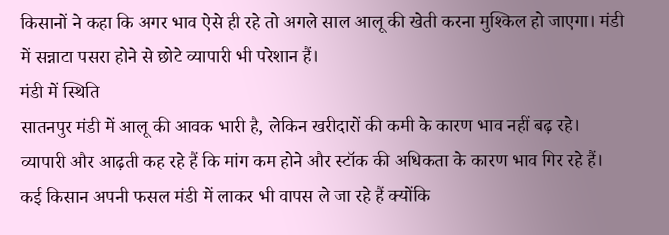किसानों ने कहा कि अगर भाव ऐसे ही रहे तो अगले साल आलू की खेती करना मुश्किल हो जाएगा। मंडी में सन्नाटा पसरा होने से छोटे व्यापारी भी परेशान हैं।
मंडी में स्थिति
सातनपुर मंडी में आलू की आवक भारी है, लेकिन खरीदारों की कमी के कारण भाव नहीं बढ़ रहे। व्यापारी और आढ़ती कह रहे हैं कि मांग कम होने और स्टॉक की अधिकता के कारण भाव गिर रहे हैं। कई किसान अपनी फसल मंडी में लाकर भी वापस ले जा रहे हैं क्योंकि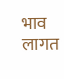भाव लागत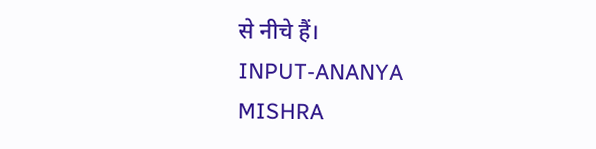से नीचे हैं।
INPUT-ANANYA MISHRA